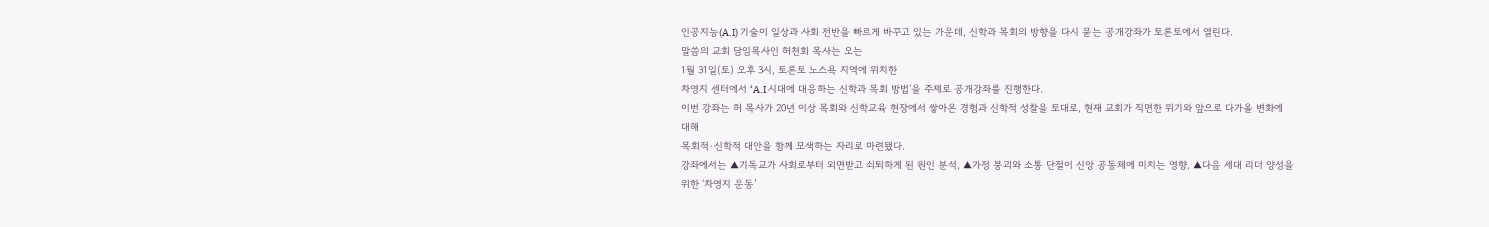인공지능(A.I) 기술이 일상과 사회 전반을 빠르게 바꾸고 있는 가운데, 신학과 목회의 방향을 다시 묻는 공개강좌가 토론토에서 열린다.
말씀의 교회 담임목사인 허천회 목사는 오는
1월 31일(토) 오후 3시, 토론토 노스욕 지역에 위치한
차영지 센터에서 ‘A.I 시대에 대응하는 신학과 목회 방법’을 주제로 공개강좌를 진행한다.
이번 강좌는 허 목사가 20년 이상 목회와 신학교육 현장에서 쌓아온 경험과 신학적 성찰을 토대로, 현재 교회가 직면한 위기와 앞으로 다가올 변화에 대해
목회적·신학적 대안을 함께 모색하는 자리로 마련됐다.
강좌에서는 ▲기독교가 사회로부터 외면받고 쇠퇴하게 된 원인 분석, ▲가정 붕괴와 소통 단절이 신앙 공동체에 미치는 영향, ▲다음 세대 리더 양성을 위한 ‘차영지 운동’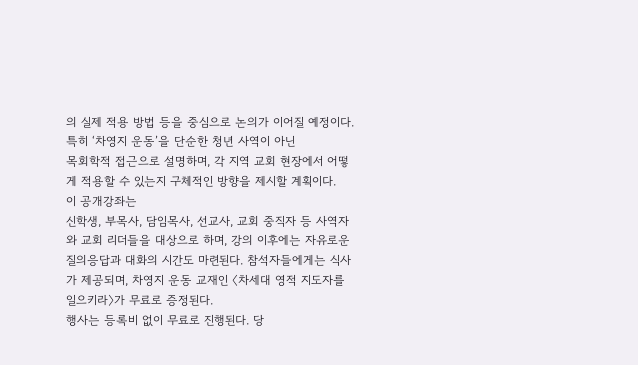의 실제 적용 방법 등을 중심으로 논의가 이어질 예정이다. 특히 ‘차영지 운동’을 단순한 청년 사역이 아닌
목회학적 접근으로 설명하며, 각 지역 교회 현장에서 어떻게 적용할 수 있는지 구체적인 방향을 제시할 계획이다.
이 공개강좌는
신학생, 부목사, 담임목사, 선교사, 교회 중직자 등 사역자와 교회 리더들을 대상으로 하며, 강의 이후에는 자유로운 질의응답과 대화의 시간도 마련된다. 참석자들에게는 식사가 제공되며, 차영지 운동 교재인 〈차세대 영적 지도자를 일으키라〉가 무료로 증정된다.
행사는 등록비 없이 무료로 진행된다. 당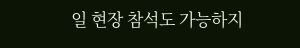일 현장 참석도 가능하지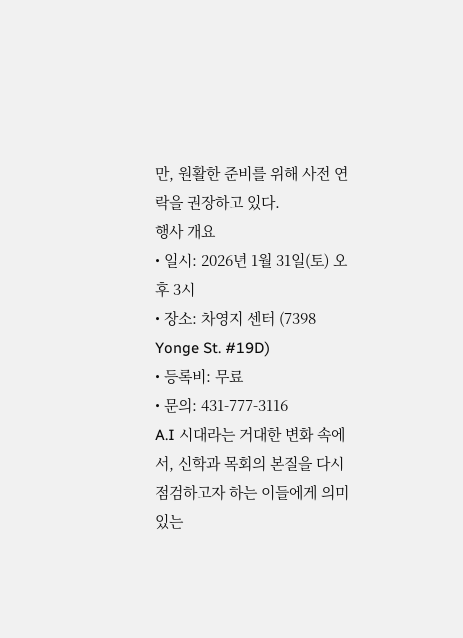만, 원활한 준비를 위해 사전 연락을 권장하고 있다.
행사 개요
• 일시: 2026년 1월 31일(토) 오후 3시
• 장소: 차영지 센터 (7398 Yonge St. #19D)
• 등록비: 무료
• 문의: 431-777-3116
A.I 시대라는 거대한 변화 속에서, 신학과 목회의 본질을 다시 점검하고자 하는 이들에게 의미 있는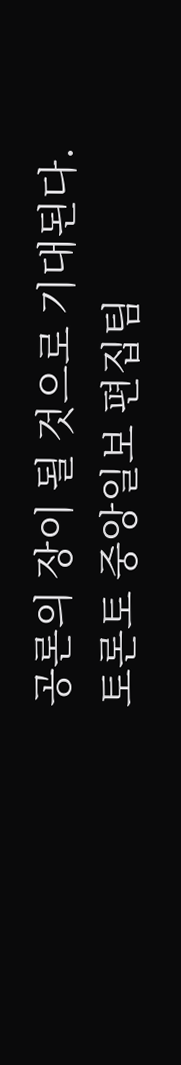공론의 장이 될 것으로 기대된다.
토론토 중앙일보 편집팀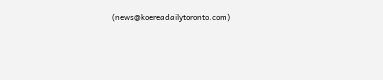(news@koereadailytoronto.com)